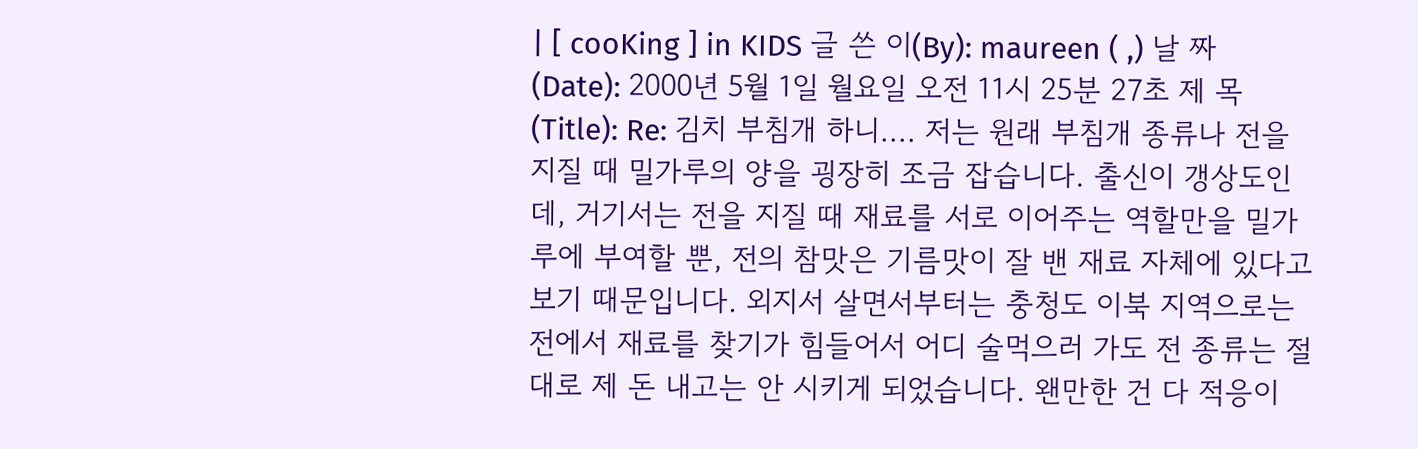| [ cooKing ] in KIDS 글 쓴 이(By): maureen ( ,) 날 짜 (Date): 2000년 5월 1일 월요일 오전 11시 25분 27초 제 목(Title): Re: 김치 부침개 하니.... 저는 원래 부침개 종류나 전을 지질 때 밀가루의 양을 굉장히 조금 잡습니다. 출신이 갱상도인데, 거기서는 전을 지질 때 재료를 서로 이어주는 역할만을 밀가루에 부여할 뿐, 전의 참맛은 기름맛이 잘 밴 재료 자체에 있다고 보기 때문입니다. 외지서 살면서부터는 충청도 이북 지역으로는 전에서 재료를 찾기가 힘들어서 어디 술먹으러 가도 전 종류는 절대로 제 돈 내고는 안 시키게 되었습니다. 왠만한 건 다 적응이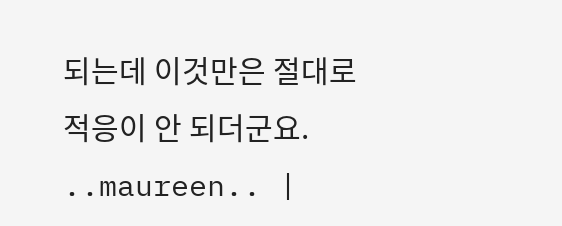되는데 이것만은 절대로 적응이 안 되더군요. ..maureen.. |